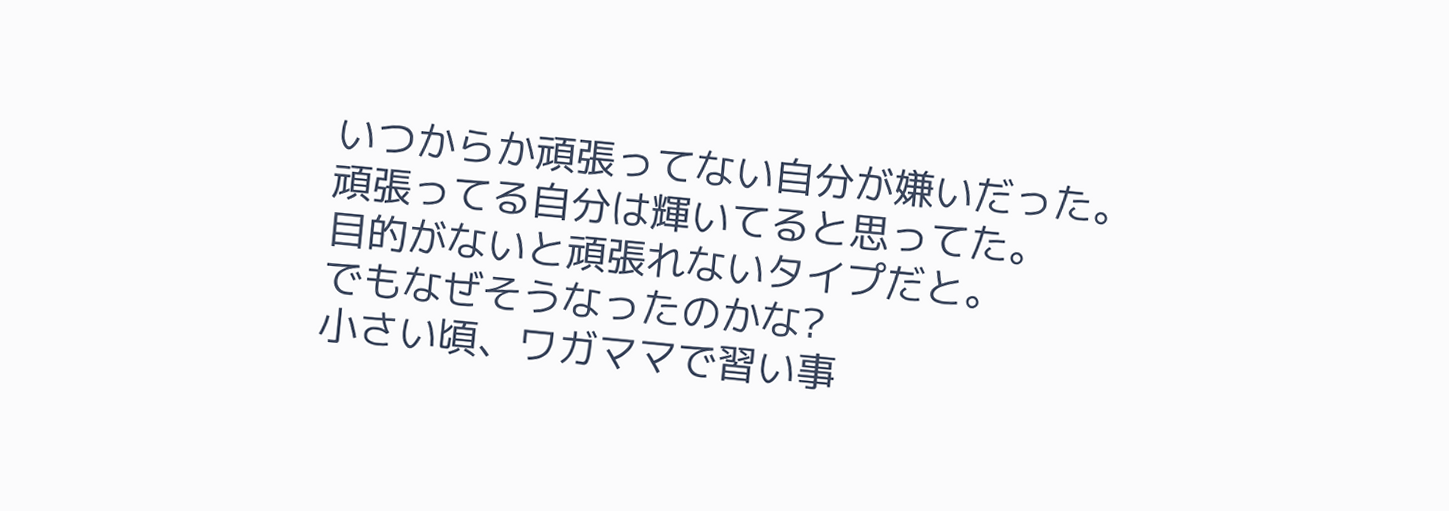いつからか頑張ってない自分が嫌いだった。
頑張ってる自分は輝いてると思ってた。
目的がないと頑張れないタイプだと。
でもなぜそうなったのかな?
小さい頃、ワガママで習い事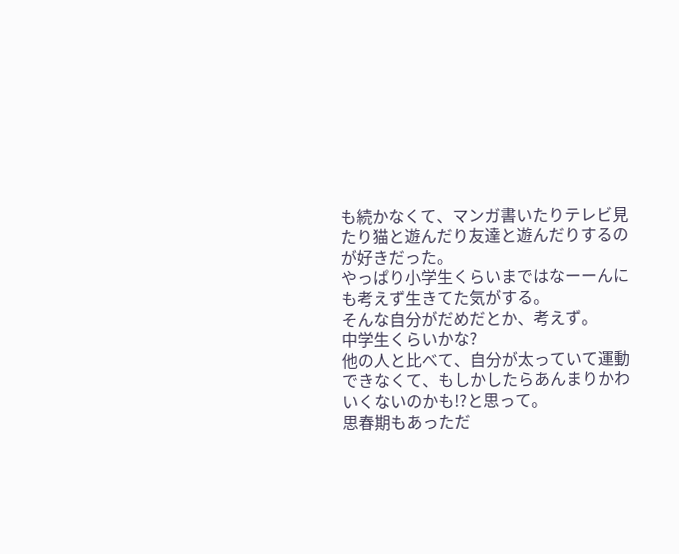も続かなくて、マンガ書いたりテレビ見たり猫と遊んだり友達と遊んだりするのが好きだった。
やっぱり小学生くらいまではなーーんにも考えず生きてた気がする。
そんな自分がだめだとか、考えず。
中学生くらいかな?
他の人と比べて、自分が太っていて運動できなくて、もしかしたらあんまりかわいくないのかも!?と思って。
思春期もあっただ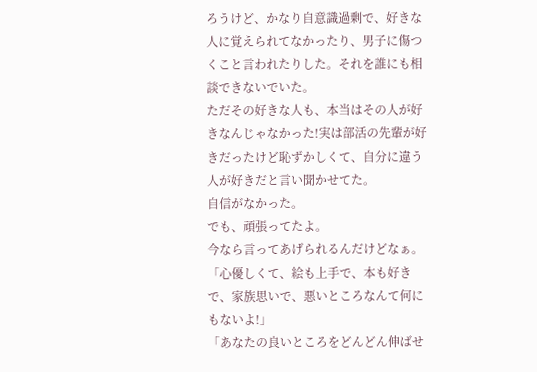ろうけど、かなり自意識過剰で、好きな人に覚えられてなかったり、男子に傷つくこと言われたりした。それを誰にも相談できないでいた。
ただその好きな人も、本当はその人が好きなんじゃなかった!実は部活の先輩が好きだったけど恥ずかしくて、自分に違う人が好きだと言い聞かせてた。
自信がなかった。
でも、頑張ってたよ。
今なら言ってあげられるんだけどなぁ。
「心優しくて、絵も上手で、本も好きで、家族思いで、悪いところなんて何にもないよ!」
「あなたの良いところをどんどん伸ばせ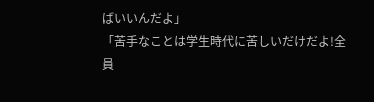ばいいんだよ」
「苦手なことは学生時代に苦しいだけだよ!全員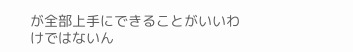が全部上手にできることがいいわけではないん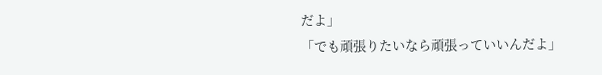だよ」
「でも頑張りたいなら頑張っていいんだよ」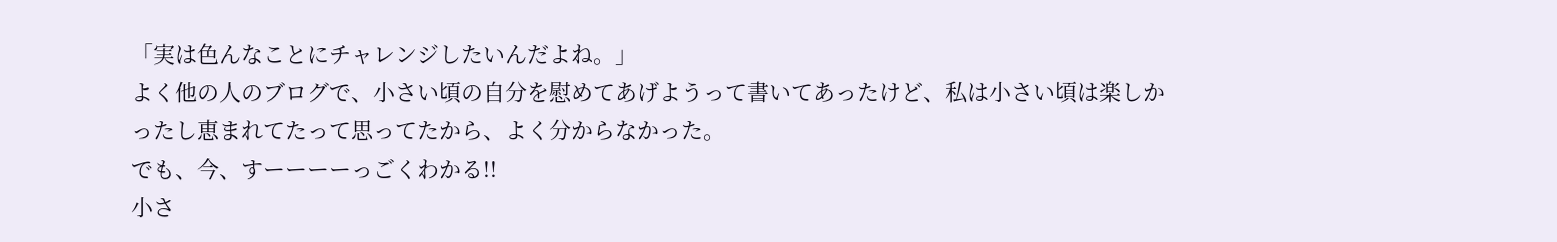「実は色んなことにチャレンジしたいんだよね。」
よく他の人のブログで、小さい頃の自分を慰めてあげようって書いてあったけど、私は小さい頃は楽しかったし恵まれてたって思ってたから、よく分からなかった。
でも、今、すーーーーっごくわかる!!
小さ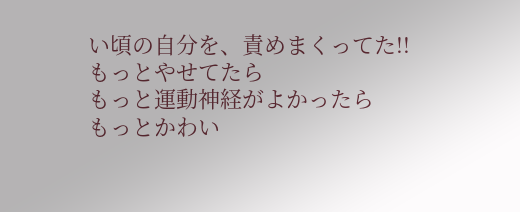い頃の自分を、責めまくってた!!
もっとやせてたら
もっと運動神経がよかったら
もっとかわい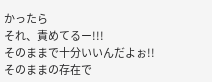かったら
それ、責めてるー!!!
そのままで十分いいんだよぉ!!
そのままの存在で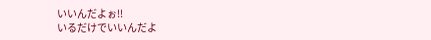いいんだよぉ!!
いるだけでいいんだよ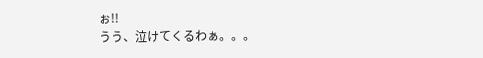ぉ!!
うう、泣けてくるわぁ。。。